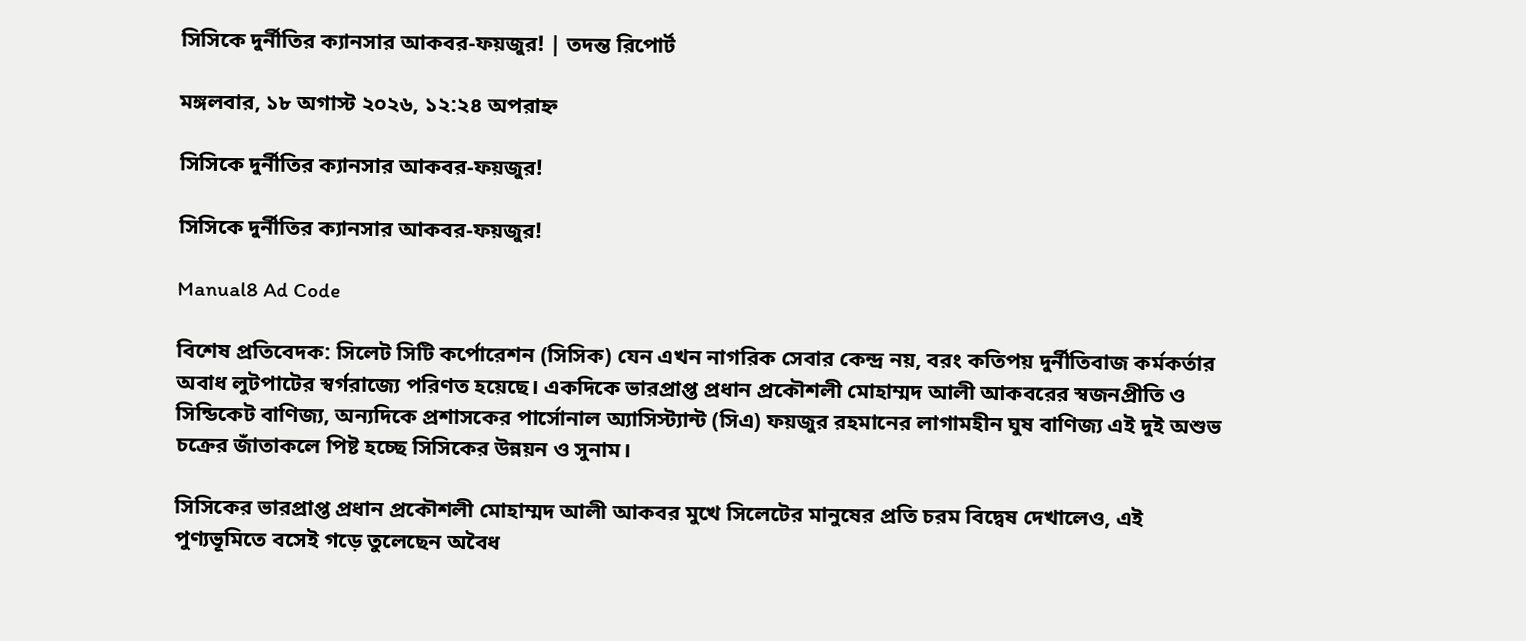সিসিকে দুর্নীতির ক্যানসার আকবর-ফয়জুর! | তদন্ত রিপোর্ট

মঙ্গলবার, ১৮ অগাস্ট ২০২৬, ১২:২৪ অপরাহ্ন

সিসিকে দুর্নীতির ক্যানসার আকবর-ফয়জুর!

সিসিকে দুর্নীতির ক্যানসার আকবর-ফয়জুর!

Manual8 Ad Code

বিশেষ প্রতিবেদক: সিলেট সিটি কর্পোরেশন (সিসিক) যেন এখন নাগরিক সেবার কেন্দ্র নয়, বরং কতিপয় দুর্নীতিবাজ কর্মকর্তার অবাধ লুটপাটের স্বর্গরাজ্যে পরিণত হয়েছে। একদিকে ভারপ্রাপ্ত প্রধান প্রকৌশলী মোহাম্মদ আলী আকবরের স্বজনপ্রীতি ও সিন্ডিকেট বাণিজ্য, অন্যদিকে প্রশাসকের পার্সোনাল অ্যাসিস্ট্যান্ট (সিএ) ফয়জুর রহমানের লাগামহীন ঘুষ বাণিজ্য এই দুই অশুভ চক্রের জাঁতাকলে পিষ্ট হচ্ছে সিসিকের উন্নয়ন ও সুনাম।

সিসিকের ভারপ্রাপ্ত প্রধান প্রকৌশলী মোহাম্মদ আলী আকবর মুখে সিলেটের মানুষের প্রতি চরম বিদ্বেষ দেখালেও, এই পুণ্যভূমিতে বসেই গড়ে তুলেছেন অবৈধ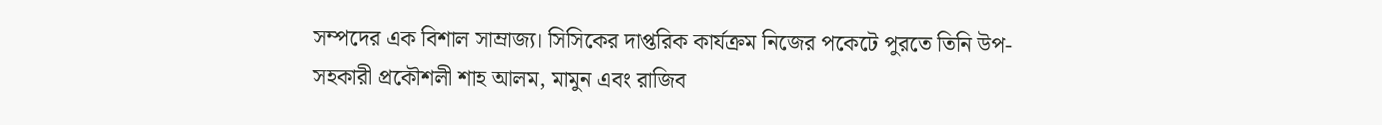সম্পদের এক বিশাল সাম্রাজ্য। সিসিকের দাপ্তরিক কার্যক্রম নিজের পকেটে পুরতে তিনি উপ-সহকারী প্রকৌশলী শাহ আলম, মামুন এবং রাজিব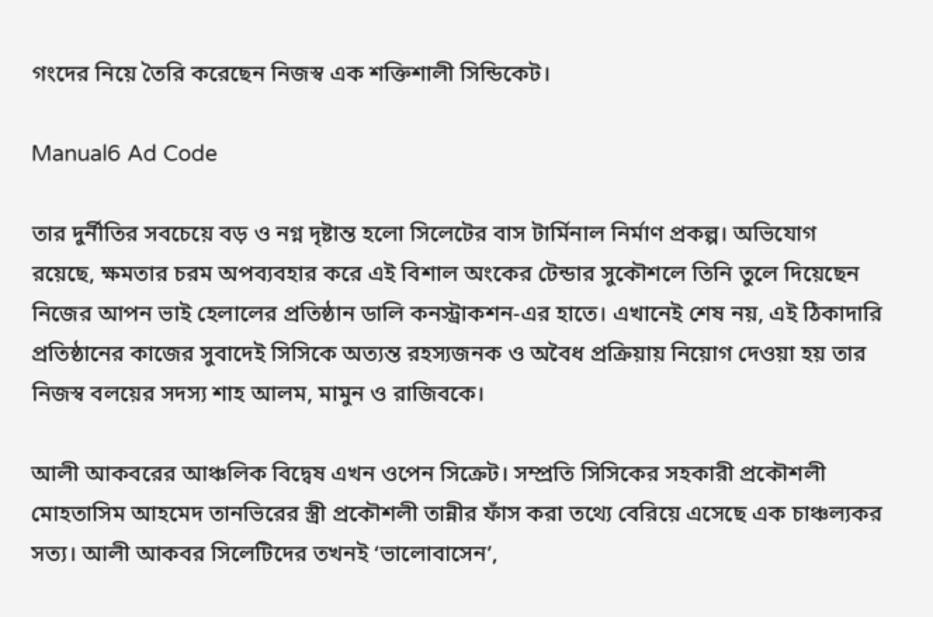গংদের নিয়ে তৈরি করেছেন নিজস্ব এক শক্তিশালী সিন্ডিকেট।

Manual6 Ad Code

তার দুর্নীতির সবচেয়ে বড় ও নগ্ন দৃষ্টান্ত হলো সিলেটের বাস টার্মিনাল নির্মাণ প্রকল্প। অভিযোগ রয়েছে, ক্ষমতার চরম অপব্যবহার করে এই বিশাল অংকের টেন্ডার সুকৌশলে তিনি তুলে দিয়েছেন নিজের আপন ভাই হেলালের প্রতিষ্ঠান ডালি কনস্ট্রাকশন-এর হাতে। এখানেই শেষ নয়, এই ঠিকাদারি প্রতিষ্ঠানের কাজের সুবাদেই সিসিকে অত্যন্ত রহস্যজনক ও অবৈধ প্রক্রিয়ায় নিয়োগ দেওয়া হয় তার নিজস্ব বলয়ের সদস্য শাহ আলম, মামুন ও রাজিবকে।

আলী আকবরের আঞ্চলিক বিদ্বেষ এখন ওপেন সিক্রেট। সম্প্রতি সিসিকের সহকারী প্রকৌশলী মোহতাসিম আহমেদ তানভিরের স্ত্রী প্রকৌশলী তান্নীর ফাঁস করা তথ্যে বেরিয়ে এসেছে এক চাঞ্চল্যকর সত্য। আলী আকবর সিলেটিদের তখনই ‘ভালোবাসেন’,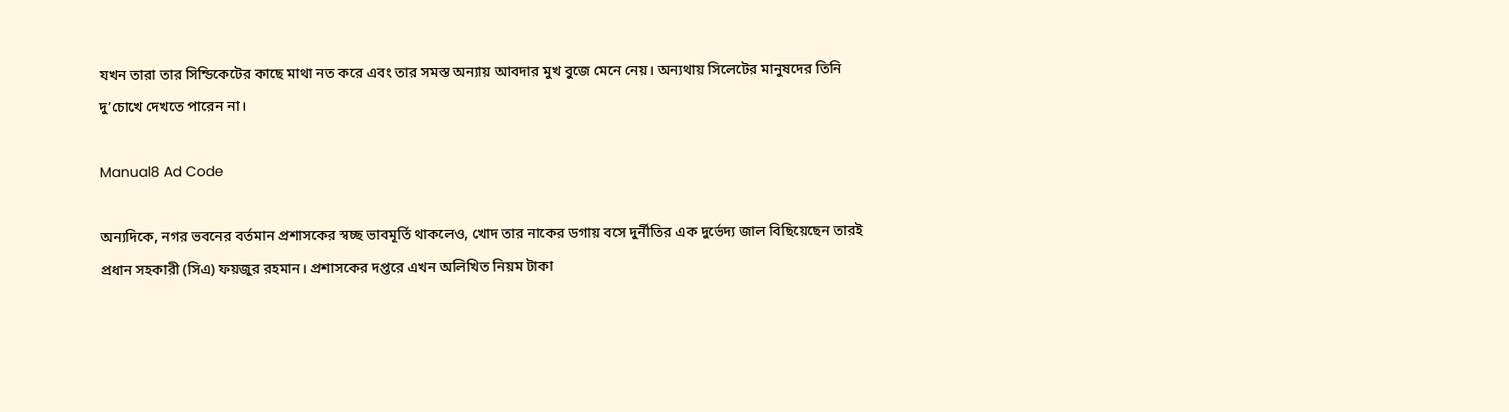যখন তারা তার সিন্ডিকেটের কাছে মাথা নত করে এবং তার সমস্ত অন্যায় আবদার মুখ বুজে মেনে নেয়। অন্যথায় সিলেটের মানুষদের তিনি দু’চোখে দেখতে পারেন না।

Manual8 Ad Code

অন্যদিকে, নগর ভবনের বর্তমান প্রশাসকের স্বচ্ছ ভাবমূর্তি থাকলেও, খোদ তার নাকের ডগায় বসে দুর্নীতির এক দুর্ভেদ্য জাল বিছিয়েছেন তারই প্রধান সহকারী (সিএ) ফয়জুর রহমান। প্রশাসকের দপ্তরে এখন অলিখিত নিয়ম টাকা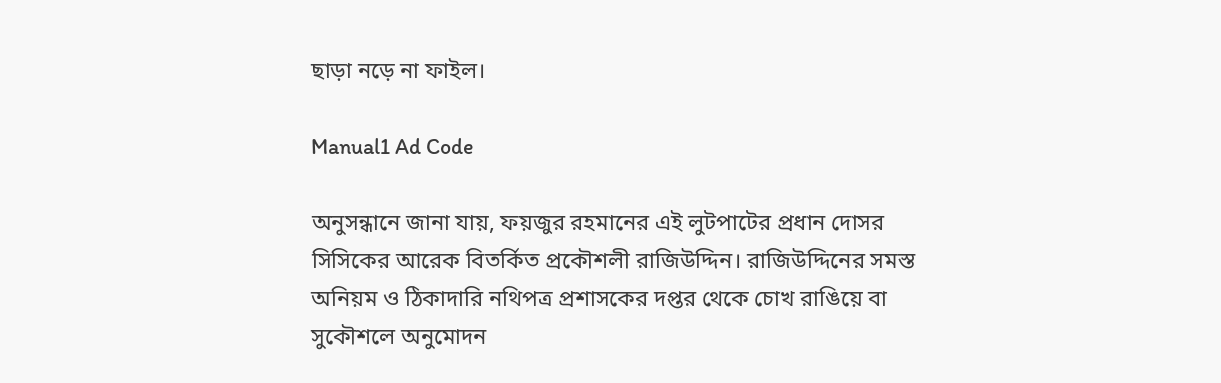ছাড়া নড়ে না ফাইল।

Manual1 Ad Code

অনুসন্ধানে জানা যায়, ফয়জুর রহমানের এই লুটপাটের প্রধান দোসর সিসিকের আরেক বিতর্কিত প্রকৌশলী রাজিউদ্দিন। রাজিউদ্দিনের সমস্ত অনিয়ম ও ঠিকাদারি নথিপত্র প্রশাসকের দপ্তর থেকে চোখ রাঙিয়ে বা সুকৌশলে অনুমোদন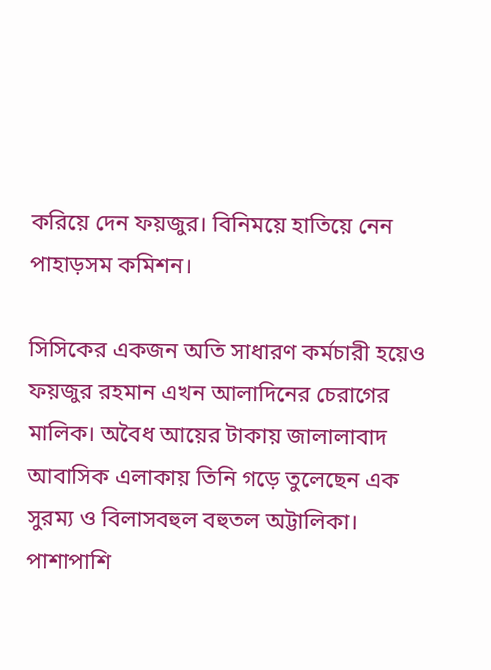করিয়ে দেন ফয়জুর। বিনিময়ে হাতিয়ে নেন পাহাড়সম কমিশন।

সিসিকের একজন অতি সাধারণ কর্মচারী হয়েও ফয়জুর রহমান এখন আলাদিনের চেরাগের মালিক। অবৈধ আয়ের টাকায় জালালাবাদ আবাসিক এলাকায় তিনি গড়ে তুলেছেন এক সুরম্য ও বিলাসবহুল বহুতল অট্টালিকা। পাশাপাশি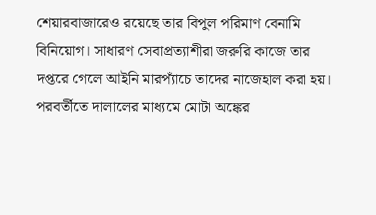শেয়ারবাজারেও রয়েছে তার বিপুল পরিমাণ বেনামি বিনিয়োগ। সাধারণ সেবাপ্রত্যাশীরা জরুরি কাজে তার দপ্তরে গেলে আইনি মারপ্যাঁচে তাদের নাজেহাল করা হয়। পরবর্তীতে দালালের মাধ্যমে মোটা অঙ্কের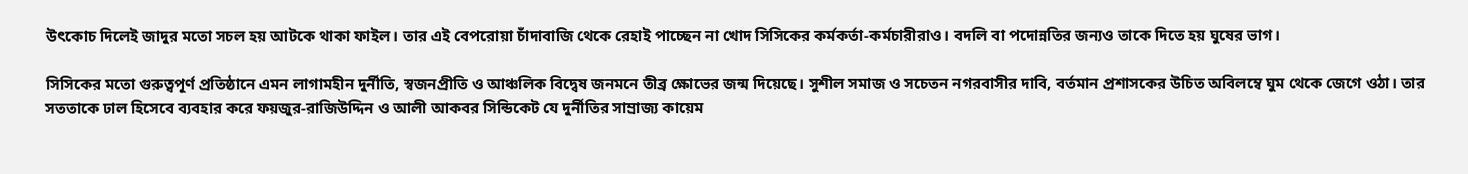উৎকোচ দিলেই জাদুর মতো সচল হয় আটকে থাকা ফাইল। তার এই বেপরোয়া চাঁদাবাজি থেকে রেহাই পাচ্ছেন না খোদ সিসিকের কর্মকর্তা-কর্মচারীরাও। বদলি বা পদোন্নতির জন্যও তাকে দিতে হয় ঘুষের ভাগ।

সিসিকের মতো গুরুত্বপূর্ণ প্রতিষ্ঠানে এমন লাগামহীন দুর্নীতি, স্বজনপ্রীতি ও আঞ্চলিক বিদ্বেষ জনমনে তীব্র ক্ষোভের জন্ম দিয়েছে। সুশীল সমাজ ও সচেতন নগরবাসীর দাবি, বর্তমান প্রশাসকের উচিত অবিলম্বে ঘুম থেকে জেগে ওঠা। তার সততাকে ঢাল হিসেবে ব্যবহার করে ফয়জুর-রাজিউদ্দিন ও আলী আকবর সিন্ডিকেট যে দুর্নীতির সাম্রাজ্য কায়েম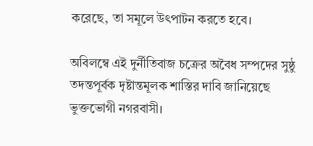করেছে, তা সমূলে উৎপাটন করতে হবে।

অবিলম্বে এই দুর্নীতিবাজ চক্রের অবৈধ সম্পদের সুষ্ঠু তদন্তপূর্বক দৃষ্টান্তমূলক শাস্তির দাবি জানিয়েছে ভুক্তভোগী নগরবাসী।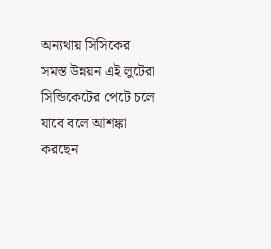অন্যথায় সিসিকের সমস্ত উন্নয়ন এই লুটেরা সিন্ডিকেটের পেটে চলে যাবে বলে আশঙ্কা করছেন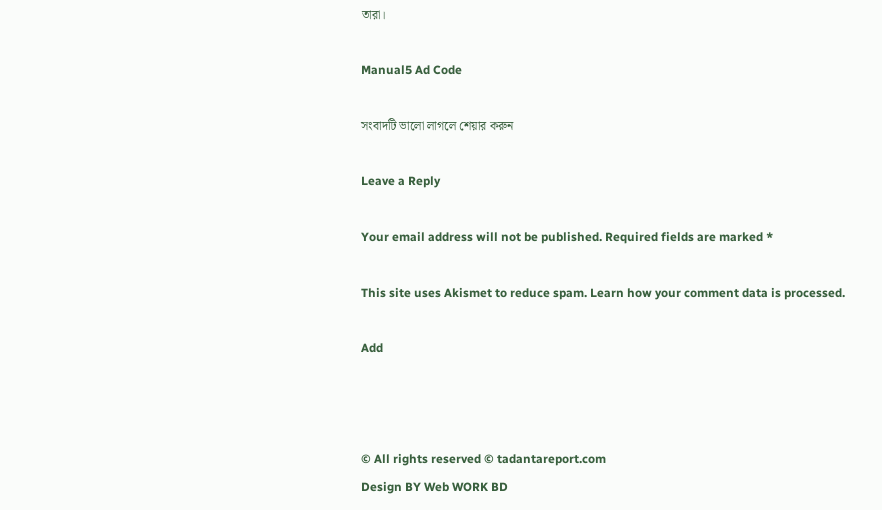তারা।

Manual5 Ad Code

সংবাদটি ভালো লাগলে শেয়ার করুন

Leave a Reply

Your email address will not be published. Required fields are marked *

This site uses Akismet to reduce spam. Learn how your comment data is processed.

Add



© All rights reserved © tadantareport.com
Design BY Web WORK BD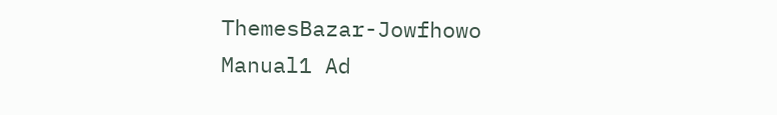ThemesBazar-Jowfhowo
Manual1 Ad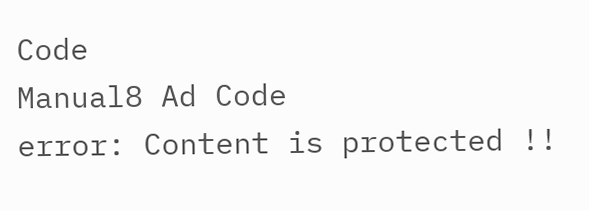Code
Manual8 Ad Code
error: Content is protected !!